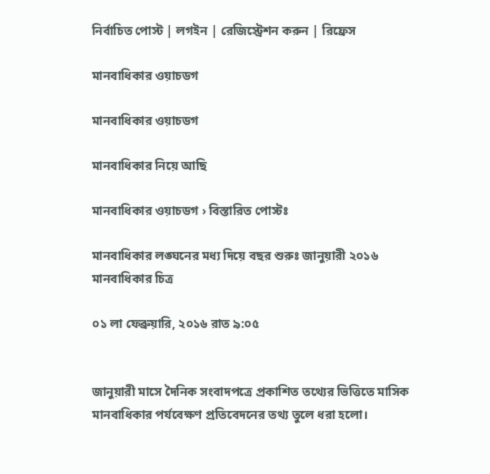নির্বাচিত পোস্ট | লগইন | রেজিস্ট্রেশন করুন | রিফ্রেস

মানবাধিকার ওয়াচডগ

মানবাধিকার ওয়াচডগ

মানবাধিকার নিয়ে আছি

মানবাধিকার ওয়াচডগ › বিস্তারিত পোস্টঃ

মানবাধিকার লঙ্ঘনের মধ্য দিয়ে বছর শুরুঃ জানুয়ারী ২০১৬ মানবাধিকার চিত্র

০১ লা ফেব্রুয়ারি, ২০১৬ রাত ৯:০৫


জানুয়ারী মাসে দৈনিক সংবাদপত্রে প্রকাশিত তথ্যের ভিত্তিতে মাসিক মানবাধিকার পর্যবেক্ষণ প্রতিবেদনের তথ্য তুলে ধরা হলো।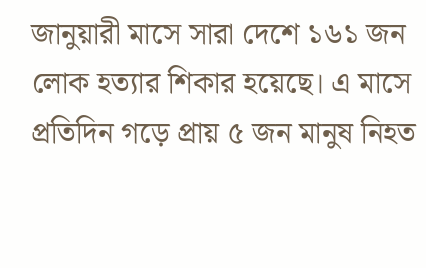জানুয়ারী মাসে সারা দেশে ১৬১ জন লোক হত্যার শিকার হয়েছে। এ মাসে প্রতিদিন গড়ে প্রায় ৫ জন মানুষ নিহত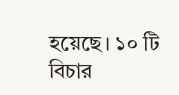হয়েছে। ১০ টি বিচার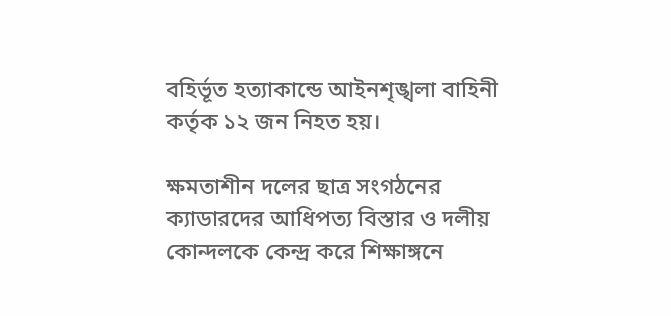বহির্ভূত হত্যাকান্ডে আইনশৃঙ্খলা বাহিনী কর্তৃক ১২ জন নিহত হয়।

ক্ষমতাশীন দলের ছাত্র সংগঠনের ক্যাডারদের আধিপত্য বিস্তার ও দলীয় কোন্দলকে কেন্দ্র করে শিক্ষাঙ্গনে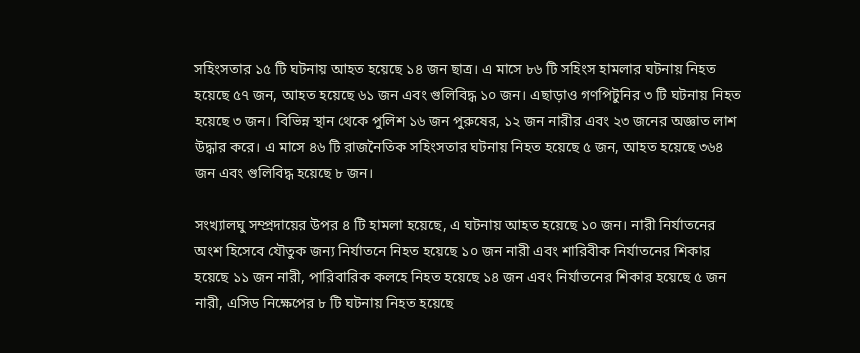সহিংসতার ১৫ টি ঘটনায় আহত হয়েছে ১৪ জন ছাত্র। এ মাসে ৮৬ টি সহিংস হামলার ঘটনায় নিহত হয়েছে ৫৭ জন, আহত হয়েছে ৬১ জন এবং গুলিবিদ্ধ ১০ জন। এছাড়াও গণপিটুনির ৩ টি ঘটনায় নিহত হয়েছে ৩ জন। বিভিন্ন স্থান থেকে পুলিশ ১৬ জন পুরুষের, ১২ জন নারীর এবং ২৩ জনের অজ্ঞাত লাশ উদ্ধার করে। এ মাসে ৪৬ টি রাজনৈতিক সহিংসতার ঘটনায় নিহত হয়েছে ৫ জন, আহত হয়েছে ৩৬৪ জন এবং গুলিবিদ্ধ হয়েছে ৮ জন।

সংখ্যালঘু সম্প্রদায়ের উপর ৪ টি হামলা হয়েছে, এ ঘটনায় আহত হয়েছে ১০ জন। নারী নির্যাতনের অংশ হিসেবে যৌতুক জন্য নির্যাতনে নিহত হয়েছে ১০ জন নারী এবং শারিবীক নির্যাতনের শিকার হয়েছে ১১ জন নারী, পারিবারিক কলহে নিহত হয়েছে ১৪ জন এবং নির্যাতনের শিকার হয়েছে ৫ জন নারী, এসিড নিক্ষেপের ৮ টি ঘটনায় নিহত হয়েছে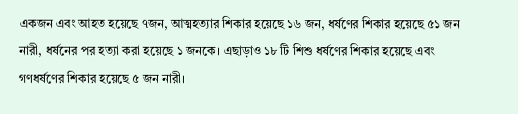একজন এবং আহত হয়েছে ৭জন, আত্মহত্যার শিকার হয়েছে ১৬ জন, ধর্ষণের শিকার হয়েছে ৫১ জন নারী, ধর্ষনের পর হত্যা করা হয়েছে ১ জনকে। এছাড়াও ১৮ টি শিশু ধর্ষণের শিকার হয়েছে এবং গণধর্ষণের শিকার হয়েছে ৫ জন নারী।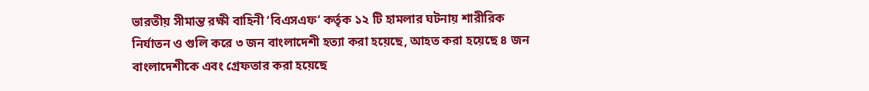ভারতীয় সীমান্ত রক্ষী বাহিনী ‘বিএসএফ’ কর্তৃক ১২ টি হামলার ঘটনায় শারীরিক নির্যাতন ও গুলি করে ৩ জন বাংলাদেশী হত্যা করা হয়েছে, আহত করা হয়েছে ৪ জন বাংলাদেশীকে এবং গ্রেফতার করা হয়েছে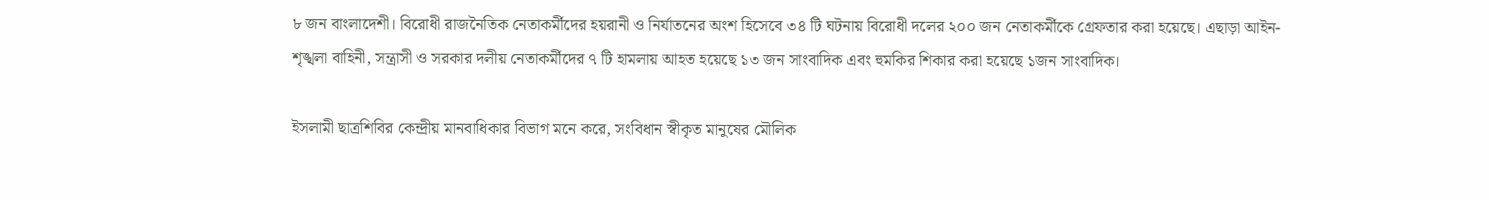৮ জন বাংলাদেশী। বিরোধী রাজনৈতিক নেতাকর্মীদের হয়রানী ও নির্যাতনের অংশ হিসেবে ৩৪ টি ঘটনায় বিরোধী দলের ২০০ জন নেতাকর্মীকে গ্রেফতার করা হয়েছে। এছাড়া আইন-শৃঙ্খলা বাহিনী, সন্ত্রাসী ও সরকার দলীয় নেতাকর্মীদের ৭ টি হামলায় আহত হয়েছে ১৩ জন সাংবাদিক এবং হুমকির শিকার করা হয়েছে ১জন সাংবাদিক।

ইসলামী ছাত্রশিবির কেন্দ্রীয় মানবাধিকার বিভাগ মনে করে, সংবিধান স্বীকৃত মানুষের মৌলিক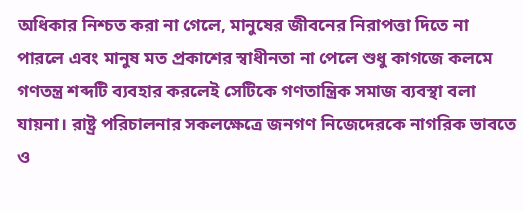অধিকার নিশ্চত করা না গেলে, মানুষের জীবনের নিরাপত্তা দিতে না পারলে এবং মানুষ মত প্রকাশের স্বাধীনতা না পেলে শুধু কাগজে কলমে গণতন্ত্র শব্দটি ব্যবহার করলেই সেটিকে গণতান্ত্রিক সমাজ ব্যবস্থা বলা যায়না। রাষ্ট্র পরিচালনার সকলক্ষেত্রে জনগণ নিজেদেরকে নাগরিক ভাবতে ও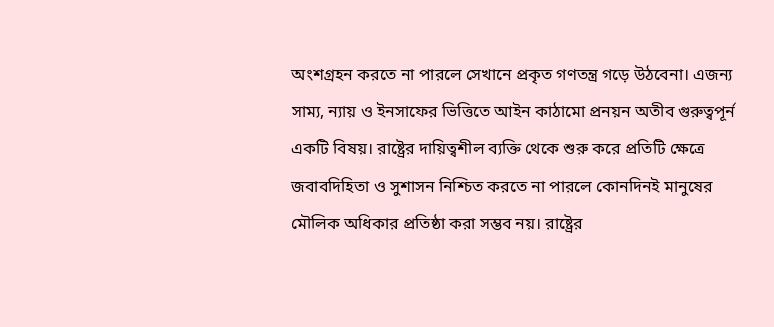অংশগ্রহন করতে না পারলে সেখানে প্রকৃত গণতন্ত্র গড়ে উঠবেনা। এজন্য সাম্য, ন্যায় ও ইনসাফের ভিত্তিতে আইন কাঠামো প্রনয়ন অতীব গুরুত্বপূর্ন একটি বিষয়। রাষ্ট্রের দায়িত্বশীল ব্যক্তি থেকে শুরু করে প্রতিটি ক্ষেত্রে জবাবদিহিতা ও সুশাসন নিশ্চিত করতে না পারলে কোনদিনই মানুষের মৌলিক অধিকার প্রতিষ্ঠা করা সম্ভব নয়। রাষ্ট্রের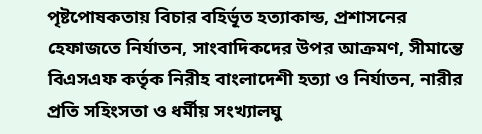পৃষ্টপোষকতায় বিচার বহির্ভূত হত্যাকান্ড, প্রশাসনের হেফাজতে নির্যাতন, সাংবাদিকদের উপর আক্রমণ, সীমান্তে বিএসএফ কর্তৃক নিরীহ বাংলাদেশী হত্যা ও নির্যাতন, নারীর প্রতি সহিংসতা ও ধর্মীয় সংখ্যালঘু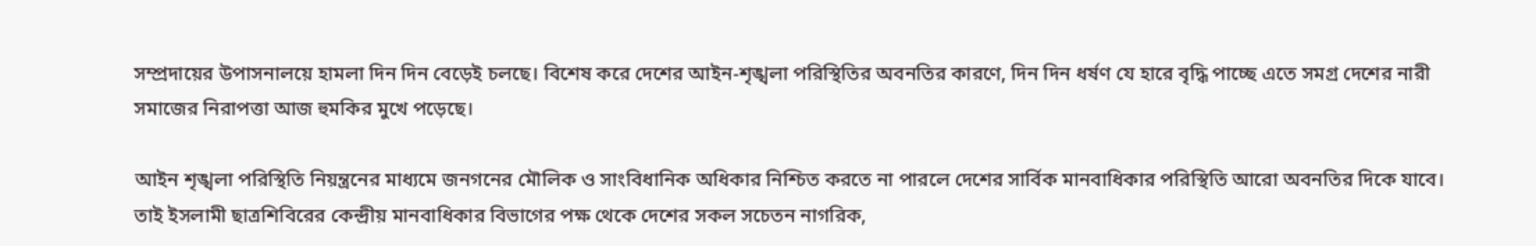সম্প্রদায়ের উপাসনালয়ে হামলা দিন দিন বেড়েই চলছে। বিশেষ করে দেশের আইন-শৃঙ্খলা পরিস্থিতির অবনতির কারণে, দিন দিন ধর্ষণ যে হারে বৃদ্ধি পাচ্ছে এতে সমগ্র দেশের নারী সমাজের নিরাপত্তা আজ হুমকির মুখে পড়েছে।

আইন শৃঙ্খলা পরিস্থিতি নিয়ন্ত্রনের মাধ্যমে জনগনের মৌলিক ও সাংবিধানিক অধিকার নিশ্চিত করতে না পারলে দেশের সার্বিক মানবাধিকার পরিস্থিতি আরো অবনতির দিকে যাবে। তাই ইসলামী ছাত্রশিবিরের কেন্দ্রীয় মানবাধিকার বিভাগের পক্ষ থেকে দেশের সকল সচেতন নাগরিক,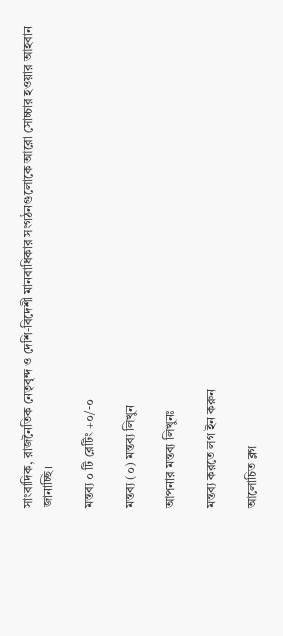সাংবাদিক, রাজনৈতিক নেতৃবৃন্দ ও দেশি-বিদেশী মানবাধিকার সংগঠনগুলোকে আরো সোচ্চার হওয়ার আহবান জানাচ্ছি।

মন্তব্য ০ টি রেটিং +০/-০

মন্তব্য (০) মন্তব্য লিখুন

আপনার মন্তব্য লিখুনঃ

মন্তব্য করতে লগ ইন করুন

আলোচিত ব্লগ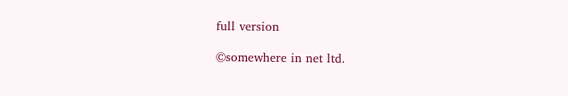full version

©somewhere in net ltd.